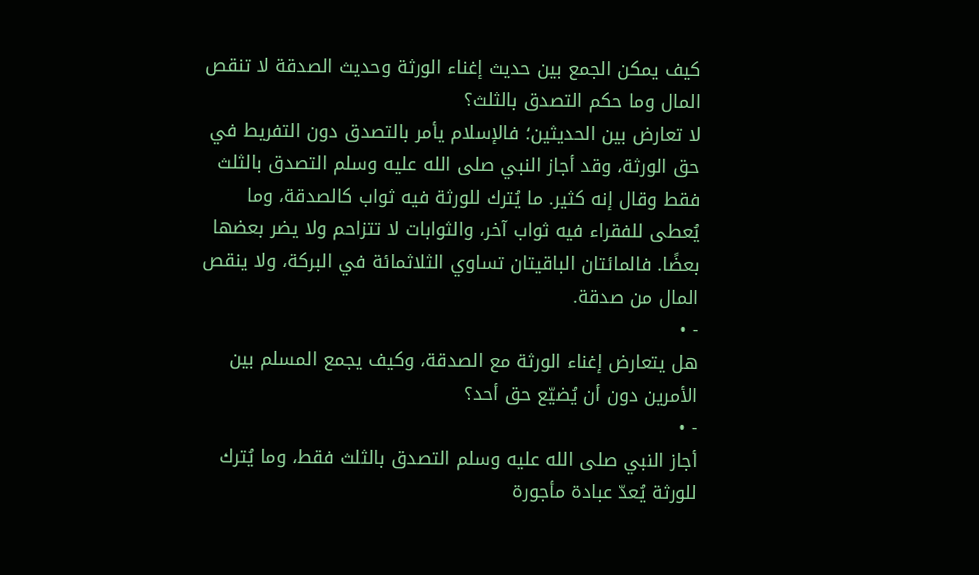كيف يمكن الجمع بين حديث إغناء الورثة وحديث الصدقة لا تنقص المال وما حكم التصدق بالثلث؟
لا تعارض بين الحديثين؛ فالإسلام يأمر بالتصدق دون التفريط في حق الورثة، وقد أجاز النبي صلى الله عليه وسلم التصدق بالثلث فقط وقال إنه كثير. ما يُترك للورثة فيه ثواب كالصدقة، وما يُعطى للفقراء فيه ثواب آخر، والثوابات لا تتزاحم ولا يضر بعضها بعضًا. فالمائتان الباقيتان تساوي الثلاثمائة في البركة، ولا ينقص المال من صدقة.
- •
هل يتعارض إغناء الورثة مع الصدقة، وكيف يجمع المسلم بين الأمرين دون أن يُضيّع حق أحد؟
- •
أجاز النبي صلى الله عليه وسلم التصدق بالثلث فقط، وما يُترك للورثة يُعدّ عبادة مأجورة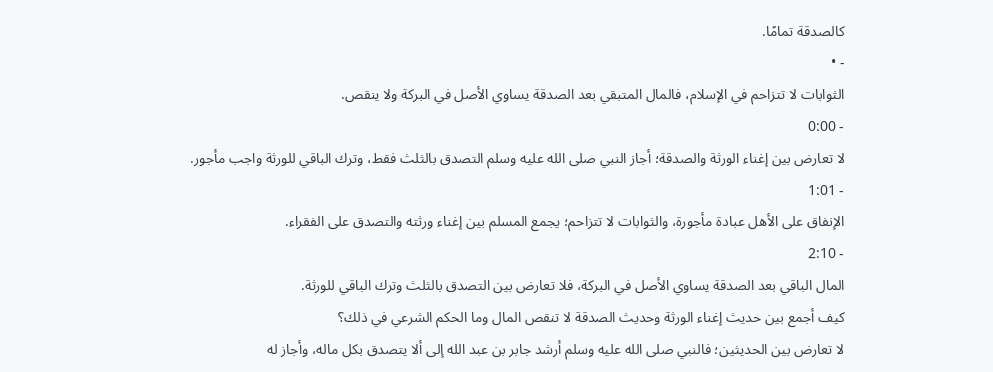كالصدقة تمامًا.
- •
الثوابات لا تتزاحم في الإسلام، فالمال المتبقي بعد الصدقة يساوي الأصل في البركة ولا ينقص.
- 0:00
لا تعارض بين إغناء الورثة والصدقة؛ أجاز النبي صلى الله عليه وسلم التصدق بالثلث فقط، وترك الباقي للورثة واجب مأجور.
- 1:01
الإنفاق على الأهل عبادة مأجورة، والثوابات لا تتزاحم؛ يجمع المسلم بين إغناء ورثته والتصدق على الفقراء.
- 2:10
المال الباقي بعد الصدقة يساوي الأصل في البركة، فلا تعارض بين التصدق بالثلث وترك الباقي للورثة.
كيف أجمع بين حديث إغناء الورثة وحديث الصدقة لا تنقص المال وما الحكم الشرعي في ذلك؟
لا تعارض بين الحديثين؛ فالنبي صلى الله عليه وسلم أرشد جابر بن عبد الله إلى ألا يتصدق بكل ماله، وأجاز له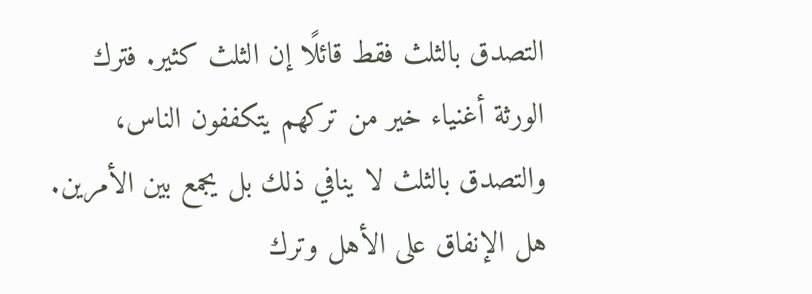التصدق بالثلث فقط قائلًا إن الثلث كثير. فترك الورثة أغنياء خير من تركهم يتكففون الناس، والتصدق بالثلث لا ينافي ذلك بل يجمع بين الأمرين.
هل الإنفاق على الأهل وترك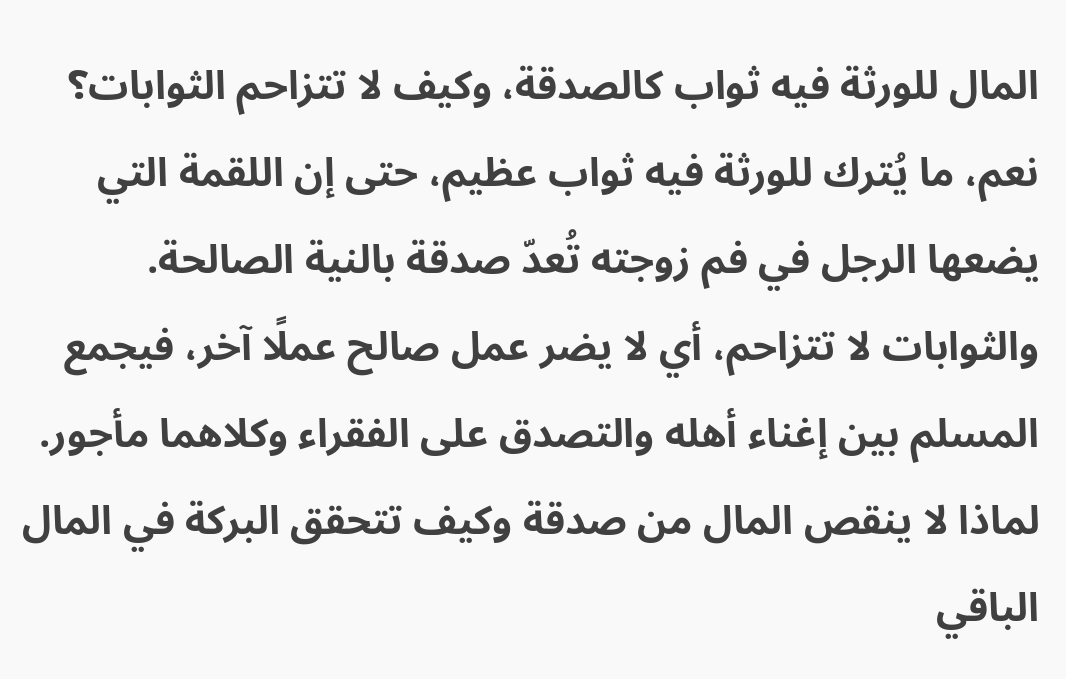المال للورثة فيه ثواب كالصدقة، وكيف لا تتزاحم الثوابات؟
نعم، ما يُترك للورثة فيه ثواب عظيم، حتى إن اللقمة التي يضعها الرجل في فم زوجته تُعدّ صدقة بالنية الصالحة. والثوابات لا تتزاحم، أي لا يضر عمل صالح عملًا آخر، فيجمع المسلم بين إغناء أهله والتصدق على الفقراء وكلاهما مأجور.
لماذا لا ينقص المال من صدقة وكيف تتحقق البركة في المال الباقي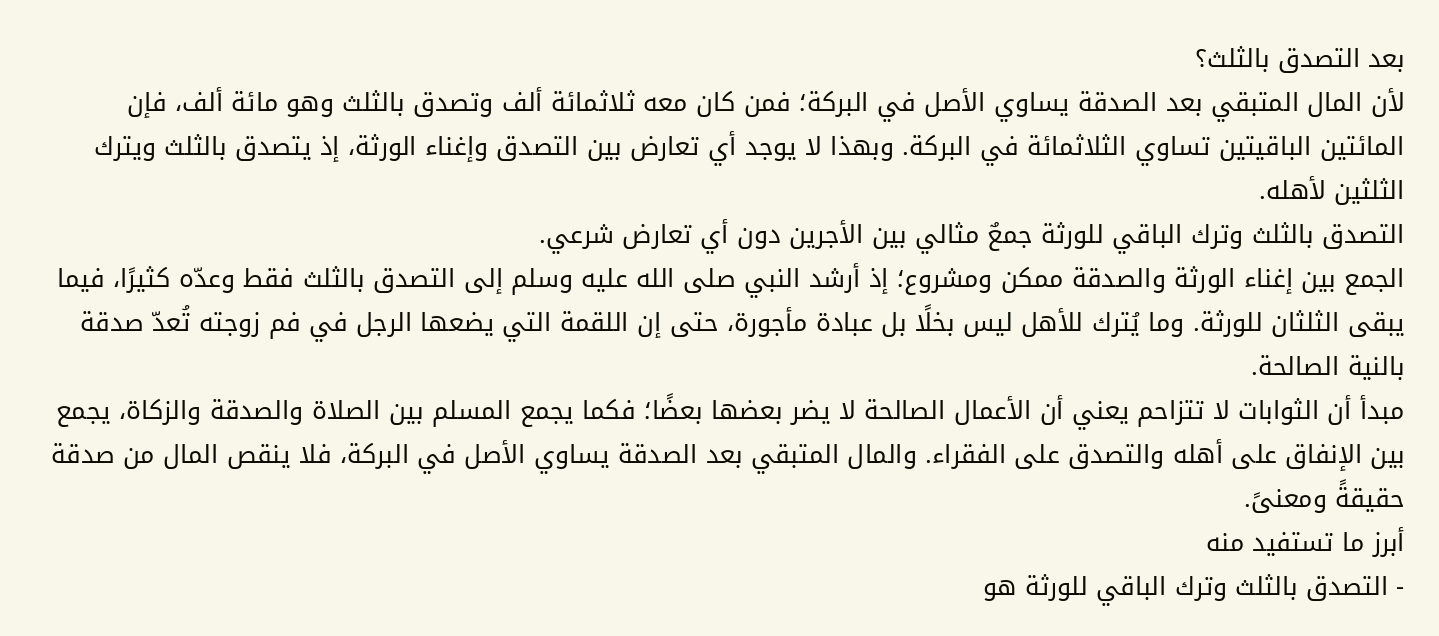بعد التصدق بالثلث؟
لأن المال المتبقي بعد الصدقة يساوي الأصل في البركة؛ فمن كان معه ثلاثمائة ألف وتصدق بالثلث وهو مائة ألف، فإن المائتين الباقيتين تساوي الثلاثمائة في البركة. وبهذا لا يوجد أي تعارض بين التصدق وإغناء الورثة، إذ يتصدق بالثلث ويترك الثلثين لأهله.
التصدق بالثلث وترك الباقي للورثة جمعٌ مثالي بين الأجرين دون أي تعارض شرعي.
الجمع بين إغناء الورثة والصدقة ممكن ومشروع؛ إذ أرشد النبي صلى الله عليه وسلم إلى التصدق بالثلث فقط وعدّه كثيرًا، فيما يبقى الثلثان للورثة. وما يُترك للأهل ليس بخلًا بل عبادة مأجورة، حتى إن اللقمة التي يضعها الرجل في فم زوجته تُعدّ صدقة بالنية الصالحة.
مبدأ أن الثوابات لا تتزاحم يعني أن الأعمال الصالحة لا يضر بعضها بعضًا؛ فكما يجمع المسلم بين الصلاة والصدقة والزكاة، يجمع بين الإنفاق على أهله والتصدق على الفقراء. والمال المتبقي بعد الصدقة يساوي الأصل في البركة، فلا ينقص المال من صدقة حقيقةً ومعنىً.
أبرز ما تستفيد منه
- التصدق بالثلث وترك الباقي للورثة هو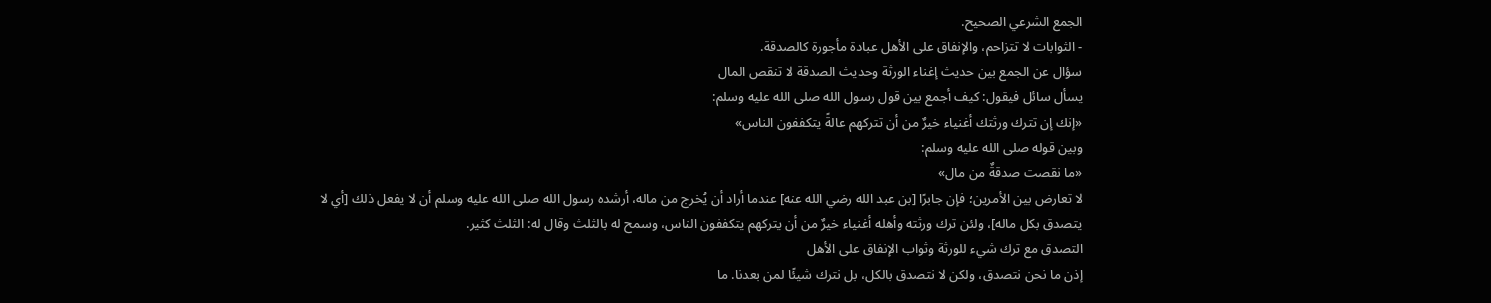الجمع الشرعي الصحيح.
- الثوابات لا تتزاحم، والإنفاق على الأهل عبادة مأجورة كالصدقة.
سؤال عن الجمع بين حديث إغناء الورثة وحديث الصدقة لا تنقص المال
يسأل سائل فيقول: كيف أجمع بين قول رسول الله صلى الله عليه وسلم:
«إنك إن تترك ورثتك أغنياء خيرٌ من أن تتركهم عالةً يتكففون الناس»
وبين قوله صلى الله عليه وسلم:
«ما نقصت صدقةٌ من مال»
لا تعارض بين الأمرين؛ فإن جابرًا [بن عبد الله رضي الله عنه] عندما أراد أن يُخرج من ماله، أرشده رسول الله صلى الله عليه وسلم أن لا يفعل ذلك [أي لا يتصدق بكل ماله]، ولئن ترك ورثته وأهله أغنياء خيرٌ من أن يتركهم يتكففون الناس، وسمح له بالثلث وقال له: الثلث كثير.
التصدق مع ترك شيء للورثة وثواب الإنفاق على الأهل
إذن ما نحن نتصدق، ولكن لا نتصدق بالكل، بل نترك شيئًا لمن بعدنا. ما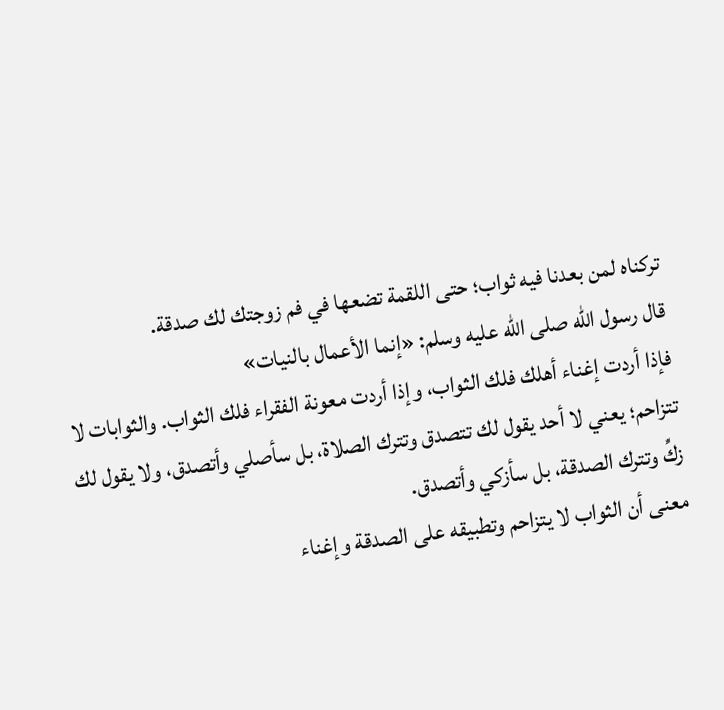تركناه لمن بعدنا فيه ثواب؛ حتى اللقمة تضعها في فم زوجتك لك صدقة.
قال رسول الله صلى الله عليه وسلم: «إنما الأعمال بالنيات»
فإذا أردت إغناء أهلك فلك الثواب، وإذا أردت معونة الفقراء فلك الثواب. والثوابات لا تتزاحم؛ يعني لا أحد يقول لك تتصدق وتترك الصلاة، بل سأصلي وأتصدق، ولا يقول لك زكِّ وتترك الصدقة، بل سأزكي وأتصدق.
معنى أن الثواب لا يتزاحم وتطبيقه على الصدقة وإغناء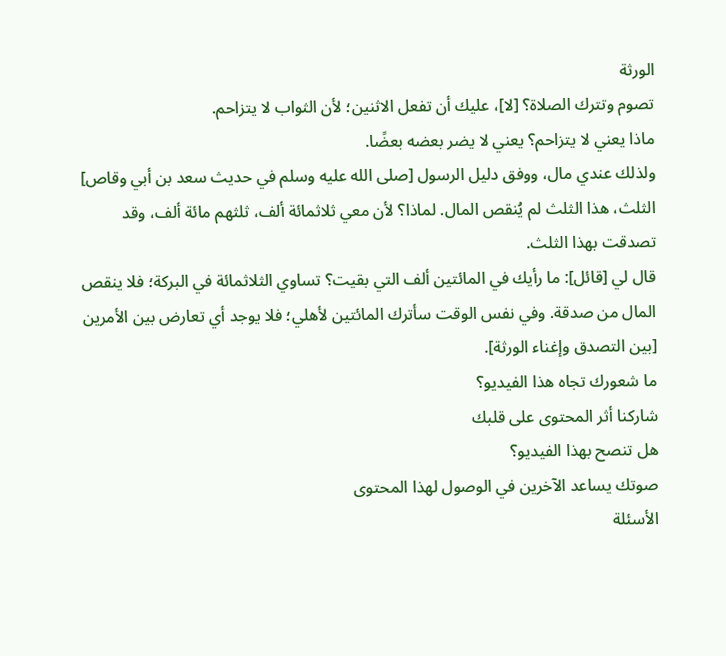الورثة
تصوم وتترك الصلاة؟ [لا]، عليك أن تفعل الاثنين؛ لأن الثواب لا يتزاحم.
ماذا يعني لا يتزاحم؟ يعني لا يضر بعضه بعضًا.
ولذلك عندي مال، ووفق دليل الرسول [صلى الله عليه وسلم في حديث سعد بن أبي وقاص] الثلث، هذا الثلث لم يُنقص المال. لماذا؟ لأن معي ثلاثمائة ألف، ثلثهم مائة ألف، وقد تصدقت بهذا الثلث.
قال لي [قائل]: ما رأيك في المائتين ألف التي بقيت؟ تساوي الثلاثمائة في البركة؛ فلا ينقص المال من صدقة. وفي نفس الوقت سأترك المائتين لأهلي؛ فلا يوجد أي تعارض بين الأمرين [بين التصدق وإغناء الورثة].
ما شعورك تجاه هذا الفيديو؟
شاركنا أثر المحتوى على قلبك
هل تنصح بهذا الفيديو؟
صوتك يساعد الآخرين في الوصول لهذا المحتوى
الأسئلة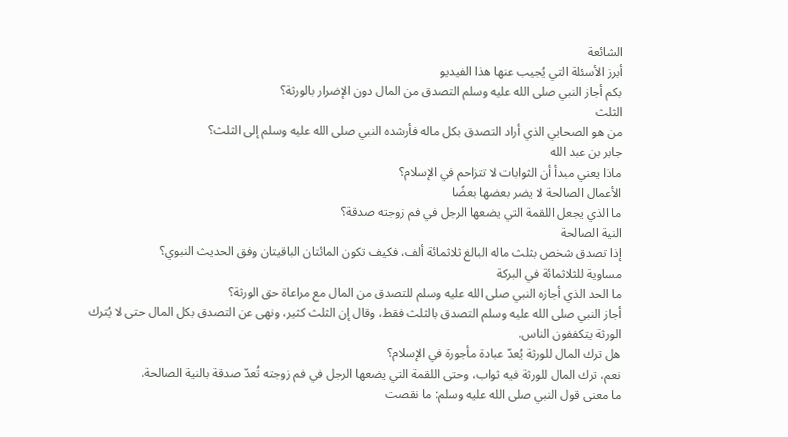الشائعة
أبرز الأسئلة التي يُجيب عنها هذا الفيديو
بكم أجاز النبي صلى الله عليه وسلم التصدق من المال دون الإضرار بالورثة؟
الثلث
من هو الصحابي الذي أراد التصدق بكل ماله فأرشده النبي صلى الله عليه وسلم إلى الثلث؟
جابر بن عبد الله
ماذا يعني مبدأ أن الثوابات لا تتزاحم في الإسلام؟
الأعمال الصالحة لا يضر بعضها بعضًا
ما الذي يجعل اللقمة التي يضعها الرجل في فم زوجته صدقة؟
النية الصالحة
إذا تصدق شخص بثلث ماله البالغ ثلاثمائة ألف، فكيف تكون المائتان الباقيتان وفق الحديث النبوي؟
مساوية للثلاثمائة في البركة
ما الحد الذي أجازه النبي صلى الله عليه وسلم للتصدق من المال مع مراعاة حق الورثة؟
أجاز النبي صلى الله عليه وسلم التصدق بالثلث فقط، وقال إن الثلث كثير، ونهى عن التصدق بكل المال حتى لا يُترك الورثة يتكففون الناس.
هل ترك المال للورثة يُعدّ عبادة مأجورة في الإسلام؟
نعم، ترك المال للورثة فيه ثواب، وحتى اللقمة التي يضعها الرجل في فم زوجته تُعدّ صدقة بالنية الصالحة.
ما معنى قول النبي صلى الله عليه وسلم: ما نقصت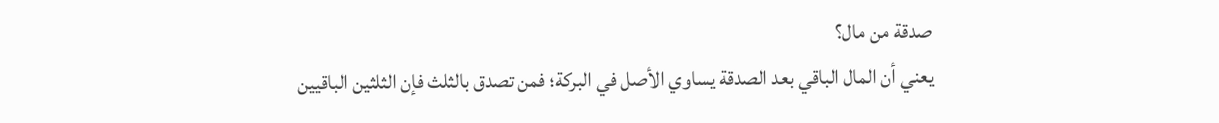صدقة من مال؟
يعني أن المال الباقي بعد الصدقة يساوي الأصل في البركة؛ فمن تصدق بالثلث فإن الثلثين الباقيين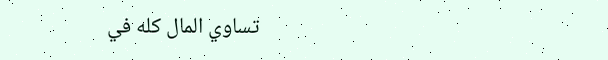تساوي المال كله في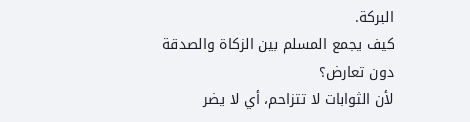البركة.
كيف يجمع المسلم بين الزكاة والصدقة دون تعارض؟
لأن الثوابات لا تتزاحم، أي لا يضر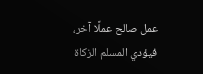عمل صالح عملًا آخر، فيؤدي المسلم الزكاة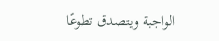الواجبة ويتصدق تطوعًا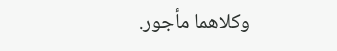وكلاهما مأجور.